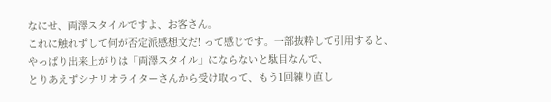なにせ、両澤スタイルですよ、お客さん。
これに触れずして何が否定派感想文だ! って感じです。一部抜粋して引用すると、
やっぱり出来上がりは「両澤スタイル」にならないと駄目なんで、
とりあえずシナリオライターさんから受け取って、もう1回練り直し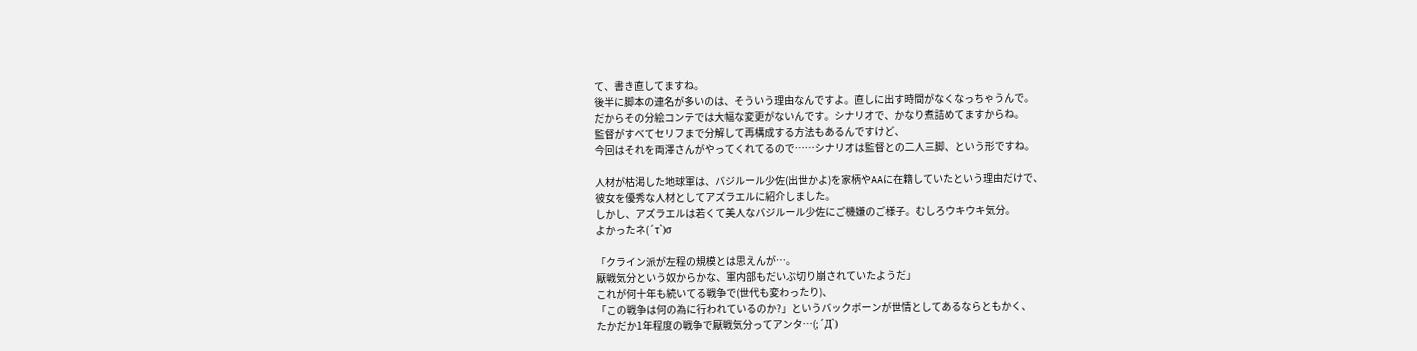て、書き直してますね。
後半に脚本の連名が多いのは、そういう理由なんですよ。直しに出す時間がなくなっちゃうんで。
だからその分絵コンテでは大幅な変更がないんです。シナリオで、かなり煮詰めてますからね。
監督がすべてセリフまで分解して再構成する方法もあるんですけど、
今回はそれを両澤さんがやってくれてるので……シナリオは監督との二人三脚、という形ですね。

人材が枯渇した地球軍は、バジルール少佐(出世かよ)を家柄やAAに在籍していたという理由だけで、
彼女を優秀な人材としてアズラエルに紹介しました。
しかし、アズラエルは若くて美人なバジルール少佐にご機嫌のご様子。むしろウキウキ気分。
よかったネ(´τ`)σ

「クライン派が左程の規模とは思えんが…。
厭戦気分という奴からかな、軍内部もだいぶ切り崩されていたようだ」
これが何十年も続いてる戦争で(世代も変わったり)、
「この戦争は何の為に行われているのか?」というバックボーンが世情としてあるならともかく、
たかだか1年程度の戦争で厭戦気分ってアンタ…(;´Д`)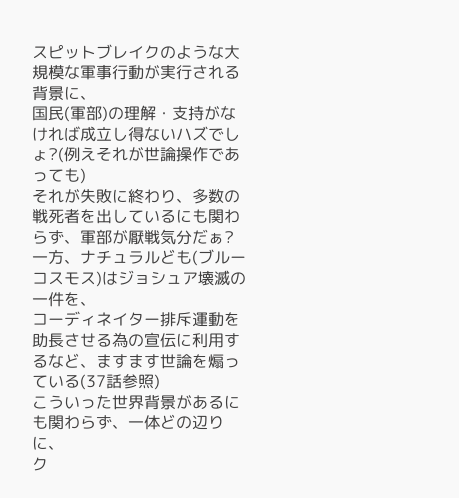スピットブレイクのような大規模な軍事行動が実行される背景に、
国民(軍部)の理解・支持がなければ成立し得ないハズでしょ?(例えそれが世論操作であっても)
それが失敗に終わり、多数の戦死者を出しているにも関わらず、軍部が厭戦気分だぁ?
一方、ナチュラルども(ブルーコスモス)はジョシュア壊滅の一件を、
コーディネイター排斥運動を助長させる為の宣伝に利用するなど、ますます世論を煽っている(37話参照)
こういった世界背景があるにも関わらず、一体どの辺りに、
ク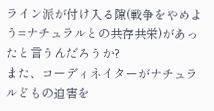ライン派が付け入る隙(戦争をやめよう=ナチュラルとの共存共栄)があったと言うんだろうか?
また、コーディネイターがナチュラルどもの迫害を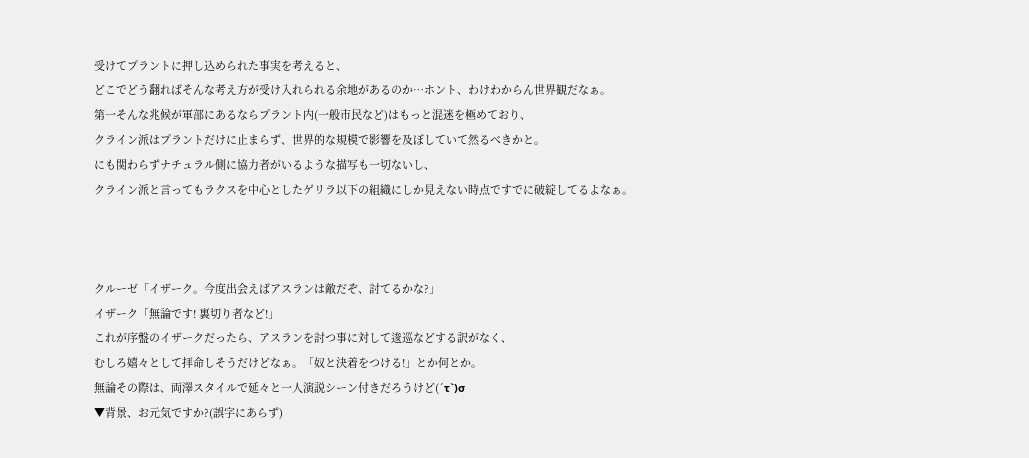受けてプラントに押し込められた事実を考えると、
どこでどう翻ればそんな考え方が受け入れられる余地があるのか…ホント、わけわからん世界観だなぁ。
第一そんな兆候が軍部にあるならプラント内(一般市民など)はもっと混迷を極めており、
クライン派はプラントだけに止まらず、世界的な規模で影響を及ぼしていて然るべきかと。
にも関わらずナチュラル側に協力者がいるような描写も一切ないし、
クライン派と言ってもラクスを中心としたゲリラ以下の組織にしか見えない時点ですでに破綻してるよなぁ。



クルーゼ「イザーク。今度出会えばアスランは敵だぞ、討てるかな?」
イザーク「無論です! 裏切り者など!」
これが序盤のイザークだったら、アスランを討つ事に対して逡巡などする訳がなく、
むしろ嬉々として拝命しそうだけどなぁ。「奴と決着をつける!」とか何とか。
無論その際は、両澤スタイルで延々と一人演説シーン付きだろうけど(´τ`)σ
▼背景、お元気ですか?(誤字にあらず)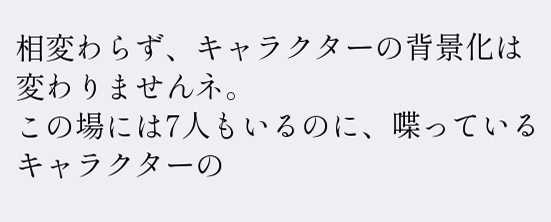相変わらず、キャラクターの背景化は変わりませんネ。
この場には7人もいるのに、喋っているキャラクターの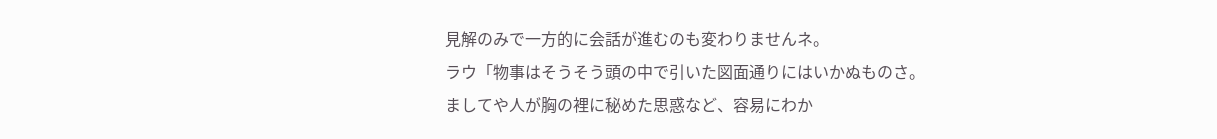見解のみで一方的に会話が進むのも変わりませんネ。
ラウ「物事はそうそう頭の中で引いた図面通りにはいかぬものさ。
ましてや人が胸の裡に秘めた思惑など、容易にわか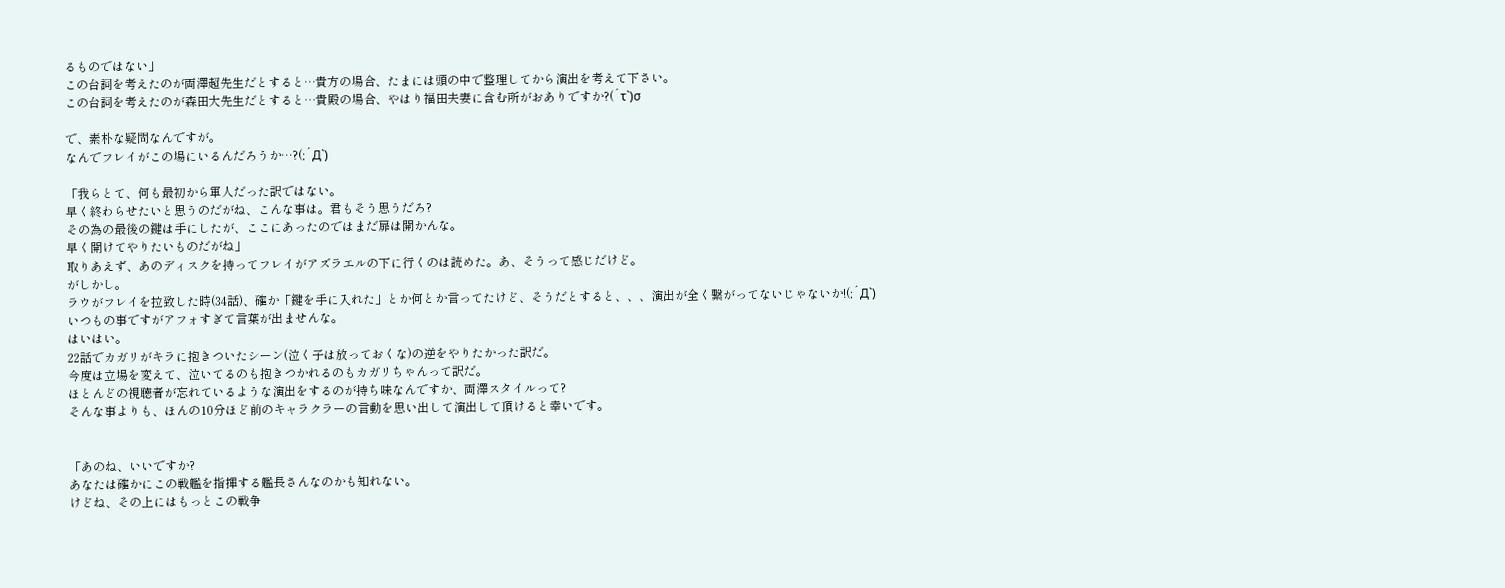るものではない」
この台詞を考えたのが両澤超先生だとすると…貴方の場合、たまには頭の中で整理してから演出を考えて下さい。
この台詞を考えたのが森田大先生だとすると…貴殿の場合、やはり福田夫妻に含む所がおありですか?(´τ`)σ

で、素朴な疑問なんですが。
なんでフレイがこの場にいるんだろうか…?(;´Д`)

「我らとて、何も最初から軍人だった訳ではない。
早く終わらせたいと思うのだがね、こんな事は。君もそう思うだろ?
その為の最後の鍵は手にしたが、ここにあったのではまだ扉は開かんな。
早く開けてやりたいものだがね」
取りあえず、あのディスクを持ってフレイがアズラエルの下に行くのは読めた。あ、そうって感じだけど。
がしかし。
ラウがフレイを拉致した時(34話)、確か「鍵を手に入れた」とか何とか言ってたけど、そうだとすると、、、演出が全く繋がってないじゃないか!(;´Д`)
いつもの事ですがアフォすぎて言葉が出ませんな。
はいはい。
22話でカガリがキラに抱きついたシーン(泣く子は放っておくな)の逆をやりたかった訳だ。
今度は立場を変えて、泣いてるのも抱きつかれるのもカガリちゃんって訳だ。
ほとんどの視聴者が忘れているような演出をするのが持ち味なんですか、両澤スタイルって?
そんな事よりも、ほんの10分ほど前のキャラクラーの言動を思い出して演出して頂けると幸いです。


「あのね、いいですか?
あなたは確かにこの戦艦を指揮する艦長さんなのかも知れない。
けどね、その上にはもっとこの戦争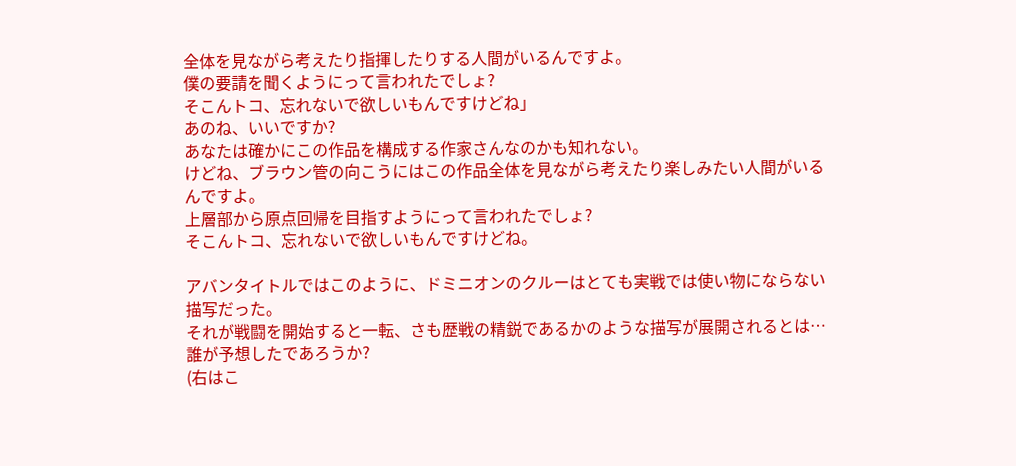全体を見ながら考えたり指揮したりする人間がいるんですよ。
僕の要請を聞くようにって言われたでしょ?
そこんトコ、忘れないで欲しいもんですけどね」
あのね、いいですか?
あなたは確かにこの作品を構成する作家さんなのかも知れない。
けどね、ブラウン管の向こうにはこの作品全体を見ながら考えたり楽しみたい人間がいるんですよ。
上層部から原点回帰を目指すようにって言われたでしょ?
そこんトコ、忘れないで欲しいもんですけどね。

アバンタイトルではこのように、ドミニオンのクルーはとても実戦では使い物にならない描写だった。
それが戦闘を開始すると一転、さも歴戦の精鋭であるかのような描写が展開されるとは…誰が予想したであろうか?
(右はこ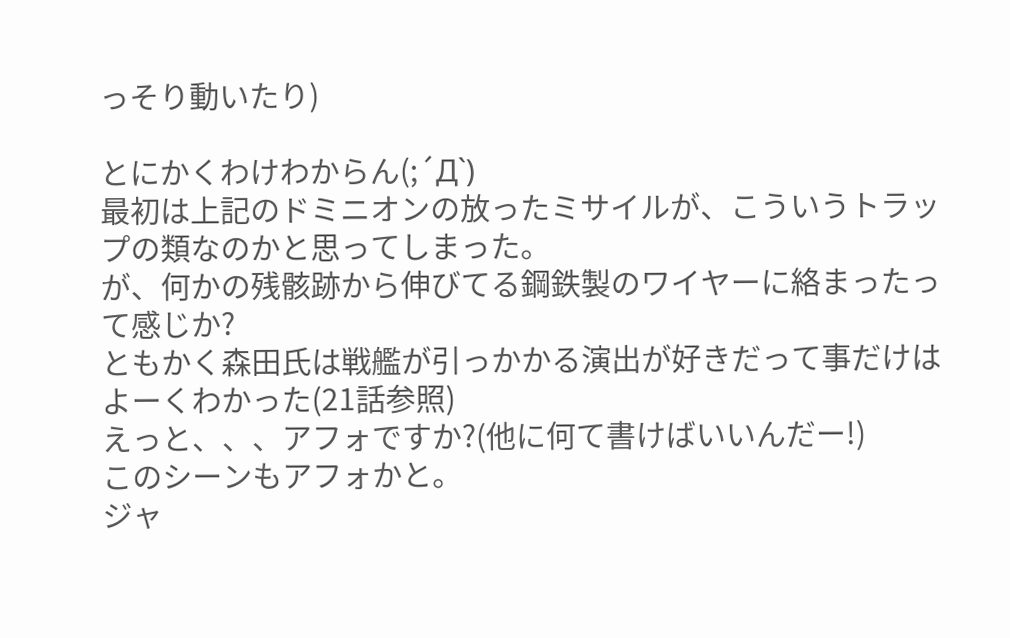っそり動いたり)

とにかくわけわからん(;´Д`)
最初は上記のドミニオンの放ったミサイルが、こういうトラップの類なのかと思ってしまった。
が、何かの残骸跡から伸びてる鋼鉄製のワイヤーに絡まったって感じか?
ともかく森田氏は戦艦が引っかかる演出が好きだって事だけはよーくわかった(21話参照)
えっと、、、アフォですか?(他に何て書けばいいんだー!)
このシーンもアフォかと。
ジャ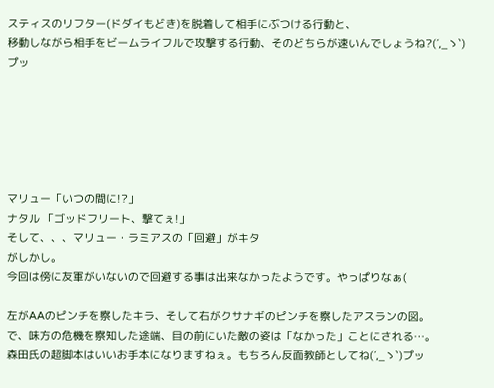スティスのリフター(ドダイもどき)を脱着して相手にぶつける行動と、
移動しながら相手をビームライフルで攻撃する行動、そのどちらが速いんでしょうね?(´,_ゝ`)プッ






マリュー「いつの間に!?」
ナタル 「ゴッドフリート、撃てぇ!」
そして、、、マリュー・ラミアスの「回避」がキタ
がしかし。
今回は傍に友軍がいないので回避する事は出来なかったようです。やっぱりなぁ(

左がAAのピンチを察したキラ、そして右がクサナギのピンチを察したアスランの図。
で、味方の危機を察知した途端、目の前にいた敵の姿は「なかった」ことにされる…。
森田氏の超脚本はいいお手本になりますねぇ。もちろん反面教師としてね(´,_ゝ`)プッ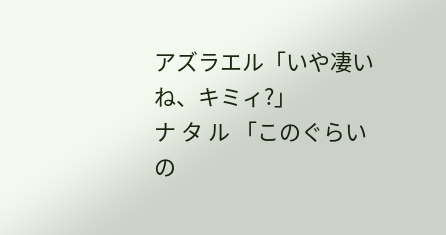アズラエル「いや凄いね、キミィ?」
ナ タ ル 「このぐらいの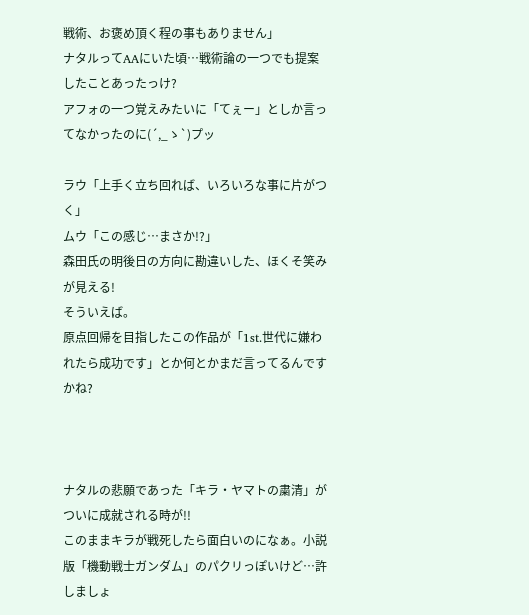戦術、お褒め頂く程の事もありません」
ナタルってAAにいた頃…戦術論の一つでも提案したことあったっけ?
アフォの一つ覚えみたいに「てぇー」としか言ってなかったのに(´,_ゝ`)プッ

ラウ「上手く立ち回れば、いろいろな事に片がつく」
ムウ「この感じ…まさか!?」
森田氏の明後日の方向に勘違いした、ほくそ笑みが見える!
そういえば。
原点回帰を目指したこの作品が「1st.世代に嫌われたら成功です」とか何とかまだ言ってるんですかね?



ナタルの悲願であった「キラ・ヤマトの粛清」がついに成就される時が!!
このままキラが戦死したら面白いのになぁ。小説版「機動戦士ガンダム」のパクリっぽいけど…許しましょ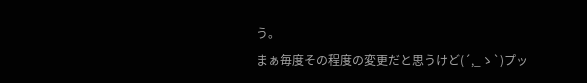う。
まぁ毎度その程度の変更だと思うけど(´,_ゝ`)プッ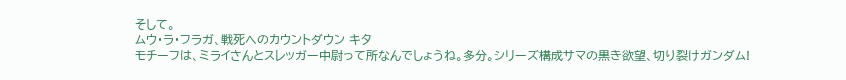そして。
ムウ・ラ・フラガ、戦死へのカウントダウン キタ
モチーフは、ミライさんとスレッガー中尉って所なんでしょうね。多分。シリーズ構成サマの黒き欲望、切り裂けガンダム!